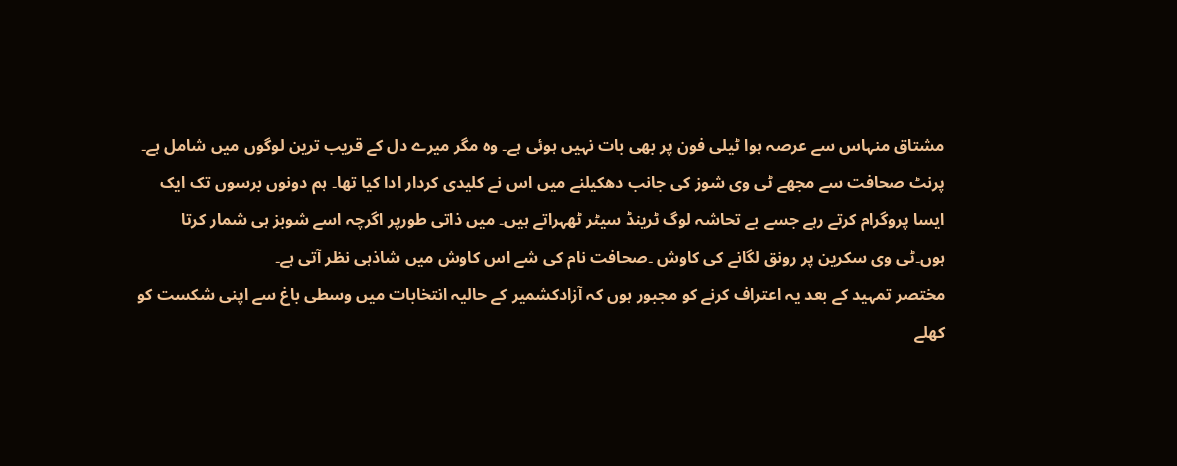مشتاق منہاس سے عرصہ ہوا ٹیلی فون پر بھی بات نہیں ہوئی ہے۔ وہ مگر میرے دل کے قریب ترین لوگوں میں شامل ہے۔ پرنٹ صحافت سے مجھے ٹی وی شوز کی جانب دھکیلنے میں اس نے کلیدی کردار ادا کیا تھا۔ ہم دونوں برسوں تک ایک ایسا پروگرام کرتے رہے جسے بے تحاشہ لوگ ٹرینڈ سیٹر ٹھہراتے ہیں۔ میں ذاتی طورپر اگرچہ اسے شوبز ہی شمار کرتا ہوں۔ٹی وی سکرین پر رونق لگانے کی کاوش ۔صحافت نام کی شے اس کاوش میں شاذہی نظر آتی ہے۔
مختصر تمہید کے بعد یہ اعتراف کرنے کو مجبور ہوں کہ آزادکشمیر کے حالیہ انتخابات میں وسطی باغ سے اپنی شکست کو کھلے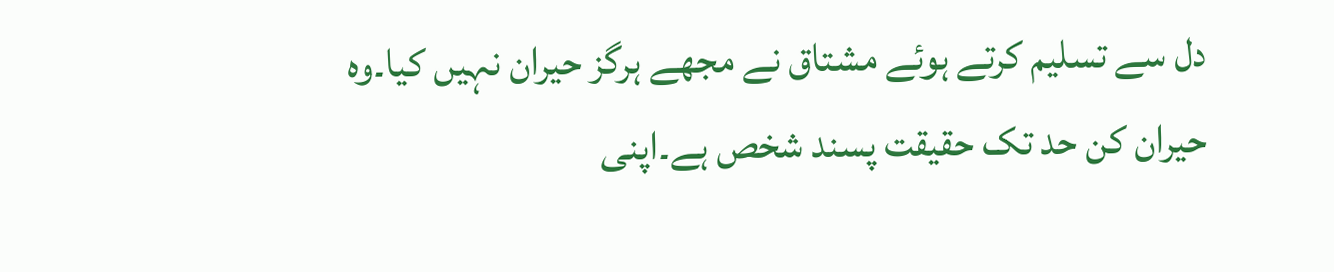دل سے تسلیم کرتے ہوئے مشتاق نے مجھے ہرگز حیران نہیں کیا۔وہ حیران کن حد تک حقیقت پسند شخص ہے۔اپنی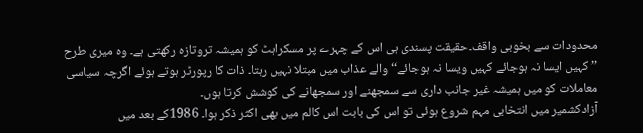محدودات سے بخوبی واقف۔حقیقت پسندی ہی اس کے چہرے پر مسکراہٹ کو ہمیشہ تروتازہ رکھتی ہے۔ وہ میری طرح ’’کہیں ایسا نہ ہوجائے کہیں ویسا نہ ہوجائے‘‘ والے عذاب میں مبتلا نہیں رہتا۔ ذات کا رپورٹر ہوتے ہوئے اگرچہ سیاسی معاملات کو میں ہمیشہ غیر جانب داری سے سمجھنے اور سمجھانے کی کوشش کرتا ہوں۔
آزادکشمیر میں انتخابی مہم شروع ہوئی تو اس کی بابت اس کالم میں بھی اکثر ذکر ہوا۔ 1986کے بعد میں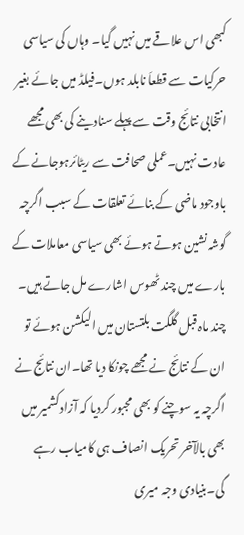کبھی اس علاقے میں نہیں گیا۔ وہاں کی سیاسی حرکیات سے قطعاَ نابلد ہوں۔فیلڈ میں جائے بغیر انتخابی نتائج وقت سے پہلے سنادینے کی بھی مجھے عادت نہیں۔عملی صحافت سے ریٹائرہوجانے کے باوجود ماضی کے بنائے تعلقات کے سبب اگرچہ گوشہ نشین ہوتے ہوئے بھی سیاسی معاملات کے بارے میں چند ٹھوس اشارے مل جاتے ہیں۔
چند ماہ قبل گلگت بلتستان میں الیکشن ہوئے تو ان کے نتائج نے مجھے چونکا دیا تھا۔ان نتائج نے اگرچہ یہ سوچنے کو بھی مجبور کردیا کہ آزادکشمیر میں بھی بالآخر تحریک انصاف ہی کامیاب رہے گی۔بنیادی وجہ میری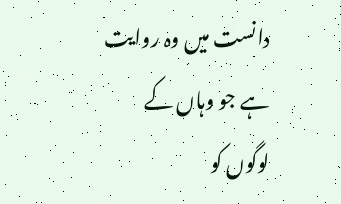دانست میں وہ روایت ہے جو وہاں کے لوگوں کو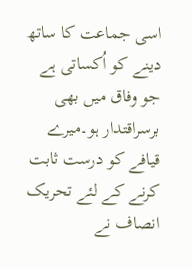اسی جماعت کا ساتھ دینے کو اُکساتی ہے جو وفاق میں بھی برسراقتدار ہو۔میرے قیافے کو درست ثابت کرنے کے لئے تحریک انصاف نے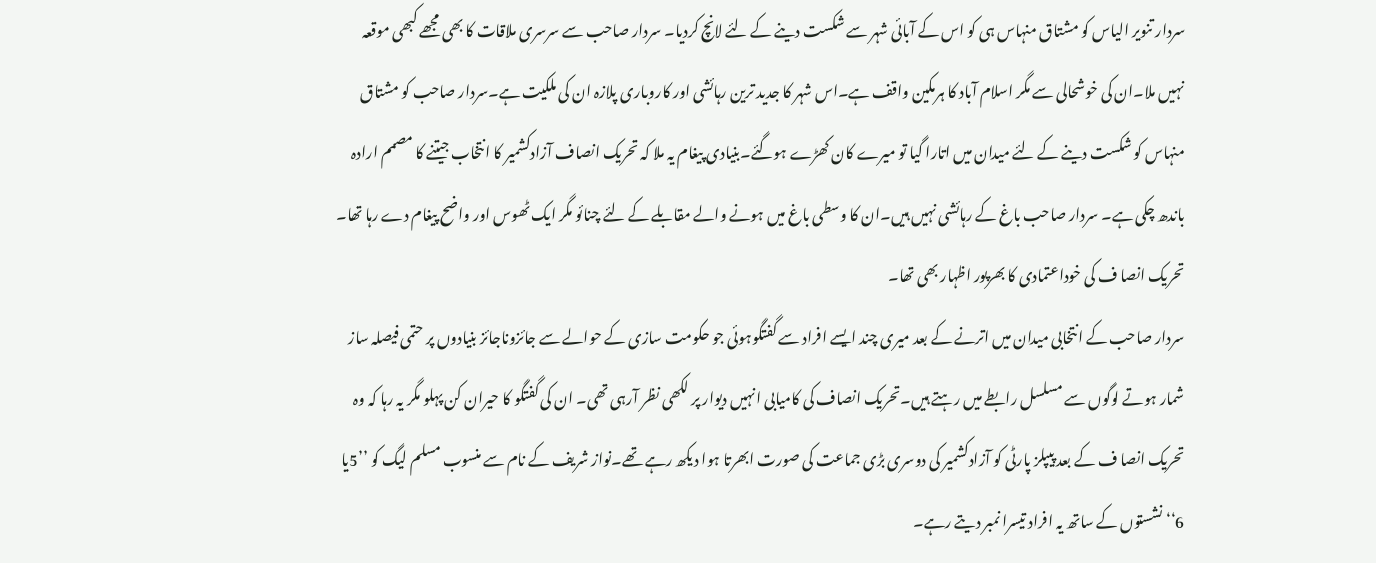سردار تنویر الیاس کو مشتاق منہاس ہی کو اس کے آبائی شہر سے شکست دینے کے لئے لانچ کردیا۔ سردار صاحب سے سرسری ملاقات کا بھی مجھے کبھی موقعہ نہیں ملا۔ان کی خوشحالی سے مگر اسلام آباد کا ہرمکین واقف ہے۔اس شہر کا جدید ترین رہائشی اور کاروباری پلازہ ان کی ملکیت ہے۔سردار صاحب کو مشتاق منہاس کو شکست دینے کے لئے میدان میں اتارا گیا تو میرے کان کھڑے ہوگئے۔بنیادی پیغام یہ ملا کہ تحریک انصاف آزادکشمیر کا انتخاب جیتنے کا مصمم ارادہ باندھ چکی ہے۔ سردار صاحب باغ کے رہائشی نہیں ہیں۔ان کا وسطی باغ میں ہونے والے مقابلے کے لئے چنائو مگر ایک ٹھوس اور واضح پیغام دے رہا تھا۔ تحریک انصا ف کی خوداعتمادی کا بھرپور اظہار بھی تھا۔
سردار صاحب کے انتخابی میدان میں اترنے کے بعد میری چند ایسے افراد سے گفتگوہوئی جو حکومت سازی کے حوالے سے جائزوناجائز بنیادوں پر حتمی فیصلہ ساز شمار ہوتے لوگوں سے مسلسل رابطے میں رہتے ہیں۔تحریک انصاف کی کامیابی انہیں دیوار پر لکھی نظر آرہی تھی۔ ان کی گفتگو کا حیران کن پہلو مگر یہ رہا کہ وہ تحریک انصا ف کے بعد پیپلز پارٹی کو آزادکشمیر کی دوسری بڑی جماعت کی صورت ابھرتا ہوا دیکھ رہے تھے۔نواز شریف کے نام سے منسوب مسلم لیگ کو ’’5یا 6‘‘ نشستوں کے ساتھ یہ افراد تیسرا نمبر دیتے رہے۔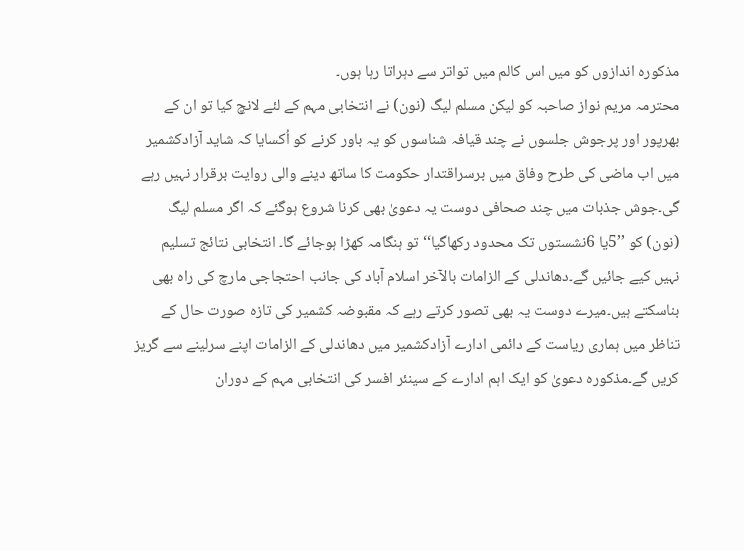مذکورہ اندازوں کو میں اس کالم میں تواتر سے دہراتا رہا ہوں۔
محترمہ مریم نواز صاحبہ کو لیکن مسلم لیگ (نون) نے انتخابی مہم کے لئے لانچ کیا تو ان کے بھرپور اور پرجوش جلسوں نے چند قیافہ شناسوں کو یہ باور کرنے کو اُکسایا کہ شاید آزادکشمیر میں اب ماضی کی طرح وفاق میں برسراقتدار حکومت کا ساتھ دینے والی روایت برقرار نہیں رہے گی۔جوش جذبات میں چند صحافی دوست یہ دعویٰ بھی کرنا شروع ہوگئے کہ اگر مسلم لیگ (نون) کو ’’5یا 6نشستوں تک محدود رکھاگیا‘‘تو ہنگامہ کھڑا ہوجائے گا۔ انتخابی نتائج تسلیم نہیں کیے جائیں گے۔دھاندلی کے الزامات بالآخر اسلام آباد کی جانب احتجاجی مارچ کی راہ بھی بناسکتے ہیں۔میرے دوست یہ بھی تصور کرتے رہے کہ مقبوضہ کشمیر کی تازہ صورت حال کے تناظر میں ہماری ریاست کے دائمی ادارے آزادکشمیر میں دھاندلی کے الزامات اپنے سرلینے سے گریز کریں گے۔مذکورہ دعویٰ کو ایک اہم ادارے کے سینئر افسر کی انتخابی مہم کے دوران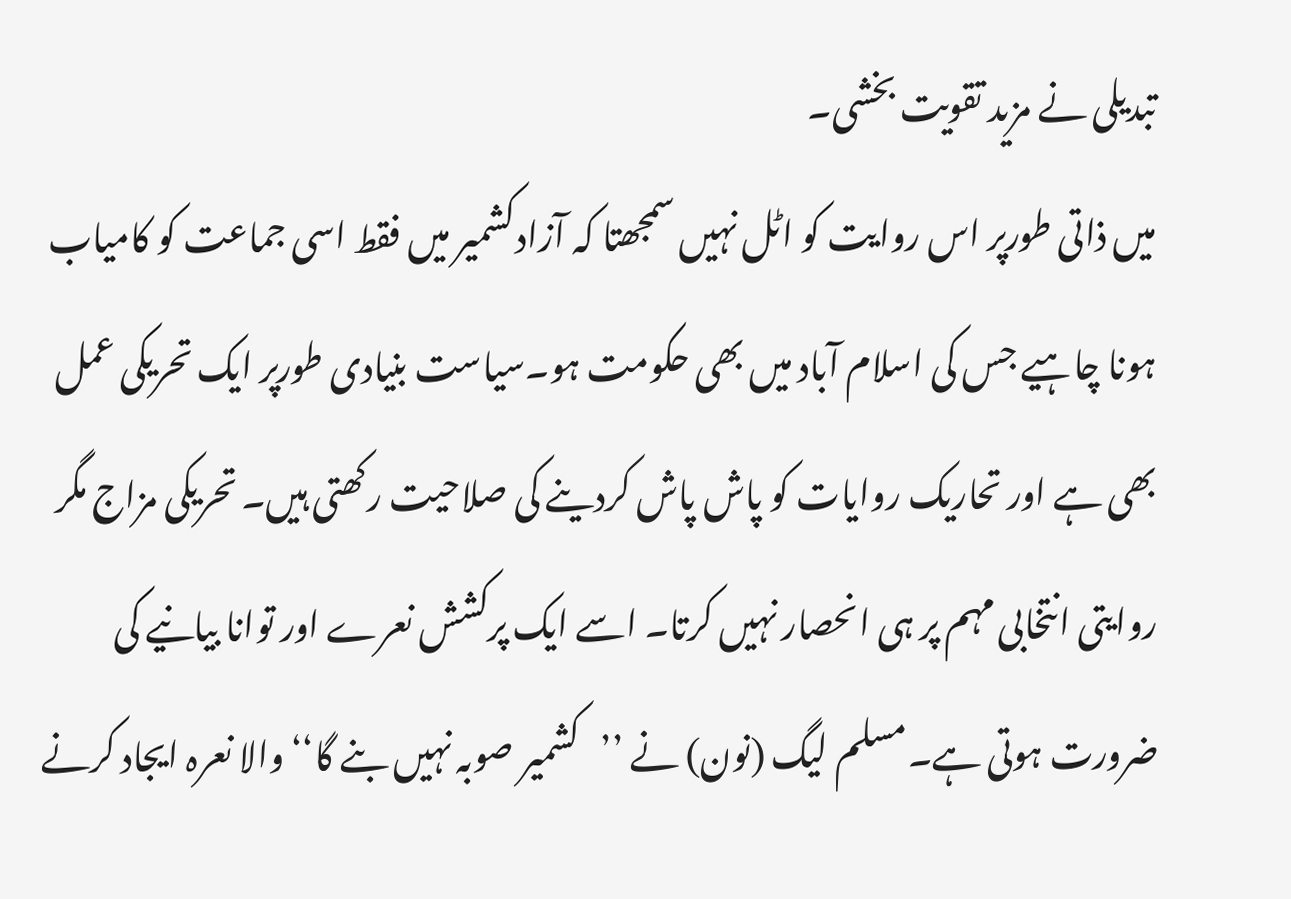تبدیلی نے مزید تقویت بخشی۔
میں ذاتی طورپر اس روایت کو اٹل نہیں سمجھتا کہ آزادکشمیر میں فقط اسی جماعت کو کامیاب ہونا چاہیے جس کی اسلام آباد میں بھی حکومت ہو۔سیاست بنیادی طورپر ایک تحریکی عمل بھی ہے اور تحاریک روایات کو پاش پاش کردینے کی صلاحیت رکھتی ہیں۔ تحریکی مزاج مگر روایتی انتخابی مہم پر ہی انحصار نہیں کرتا۔ اسے ایک پرکشش نعرے اور توانا بیانیے کی ضرورت ہوتی ہے۔مسلم لیگ (نون) نے ’’کشمیر صوبہ نہیں بنے گا‘‘ والا نعرہ ایجاد کرنے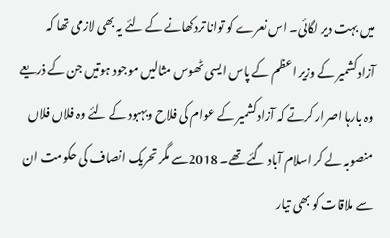میں بہت دیر لگائی۔ اس نعرے کو توانا تردکھانے کے لئے یہ بھی لازمی تھا کہ آزادکشمیر کے وزیر اعظم کے پاس ایسی ٹھوس مثالیں موجود ہوتیں جن کے ذریعے وہ بارہا اصرار کرتے کہ آزادکشمیر کے عوام کی فلاح وبہبود کے لئے وہ فلاں فلاں منصوبہ لے کر اسلام آباد گئے تھے۔ 2018سے مگر تحریک انصاف کی حکومت ان سے ملاقات کو بھی تیار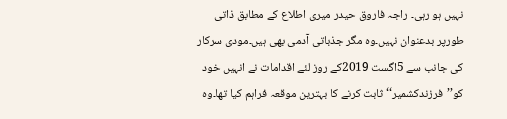نہیں ہو رہی۔ راجہ فاروق حیدر میری اطلاع کے مطابق ذاتی طورپر بدعنوان نہیں۔وہ مگر جذباتی آدمی بھی ہیں۔مودی سرکار کی جانب سے 5اگست 2019کے روز لئے اقدامات نے انہیں خود کو’’فرزندکشمیر‘‘ ثابت کرنے کا بہترین موقعہ فراہم کیا تھا۔وہ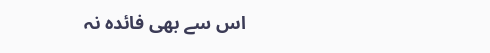اس سے بھی فائدہ نہ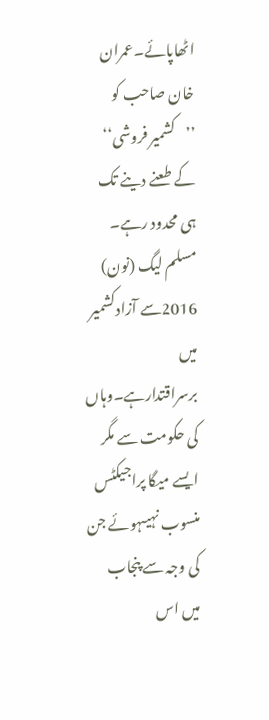اٹھاپائے۔عمران خان صاحب کو ’’کشمیر فروشی‘‘ کے طعنے دینے تک ہی محدود رہے۔
مسلم لیگ (نون) 2016سے آزادکشمیر میں برسراقتدارہے۔وہاں کی حکومت سے مگر ایسے میگا پراجیکٹس منسوب نہیںہوئے جن کی وجہ سے پنجاب میں اس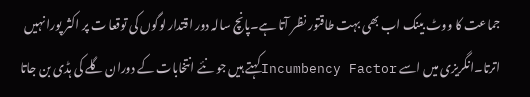جماعت کا ووٹ بینک اب بھی بہت طاقتور نظر آتا ہے۔پانچ سالہ دور اقتدار لوگوں کی توقعا ت پر اکثر پورا نہیں اترتا۔انگریزی میں اسے Incumbency Factorکہتے ہیں جو نئے انتخابات کے دوران گلے کی ہڈی بن جاتا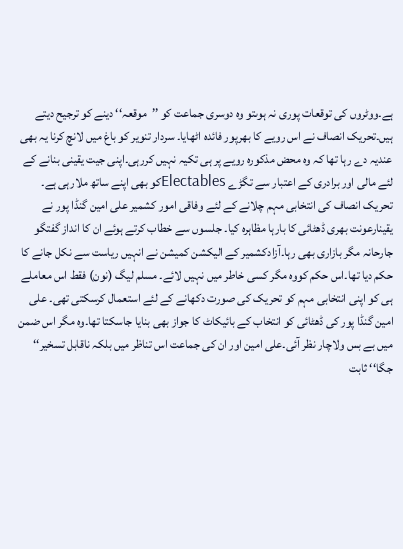ہے۔ووٹروں کی توقعات پوری نہ ہوںتو وہ دوسری جماعت کو ’’موقعہ‘‘ دینے کو ترجیح دیتے ہیں۔تحریک انصاف نے اس رویے کا بھرپور فائدہ اٹھایا۔ سردار تنویر کو باغ میں لانچ کرنا یہ بھی عندیہ دے رہا تھا کہ وہ محض مذکورہ رویے پر ہی تکیہ نہیں کررہی۔اپنی جیت یقینی بنانے کے لئے مالی اور برادری کے اعتبار سے تگڑے Electablesکو بھی اپنے ساتھ ملارہی ہے۔
تحریک انصاف کی انتخابی مہم چلانے کے لئے وفاقی امور کشمیر علی امین گنڈا پور نے یقینارعونت بھری ڈھٹائی کا بارہا مظاہرہ کیا۔ جلسوں سے خطاب کرتے ہوئے ان کا انداز گفتگو جارحانہ مگر بازاری بھی رہا۔آزادکشمیر کے الیکشن کمیشن نے انہیں ریاست سے نکل جانے کا حکم دیا تھا۔اس حکم کووہ مگر کسی خاطر میں نہیں لائے۔ مسلم لیگ (نون) فقط اس معاملے ہی کو اپنی انتخابی مہم کو تحریک کی صورت دکھانے کے لئے استعمال کرسکتی تھی۔ علی امین گنڈا پور کی ڈھٹائی کو انتخاب کے بائیکاٹ کا جواز بھی بنایا جاسکتا تھا۔وہ مگر اس ضمن میں بے بس ولاچار نظر آئی۔علی امین اور ان کی جماعت اس تناظر میں بلکہ ناقابل تسخیر‘‘ جگا‘‘ ثابت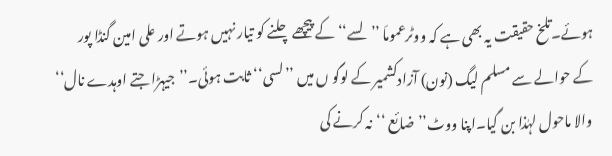ہوئے۔تلخ حقیقت یہ بھی ہے کہ ووٹرعموماَ ’’لسے‘‘ کے پیچھے چلنے کو تیار نہیں ہوتے اور علی امین گنڈا پور کے حوالے سے مسلم لیگ (نون) آزادکشمیر کے لوگو ں میں ’’لسی‘‘ ثابت ہوئی۔’’جیہڑا جتے اوہدے نال‘‘ والا ماحول لہٰذا بن گیا۔اپنا ووٹ’’ضائع ‘‘نہ کرنے کی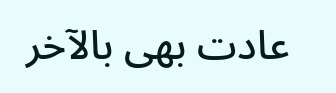عادت بھی بالآخر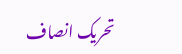تحریک انصاف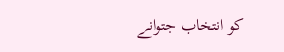کو انتخاب جتوانے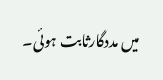میں مددگارثابت ہوئی۔